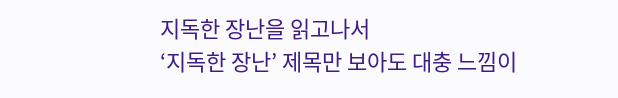지독한 장난을 읽고나서
‘지독한 장난’ 제목만 보아도 대충 느낌이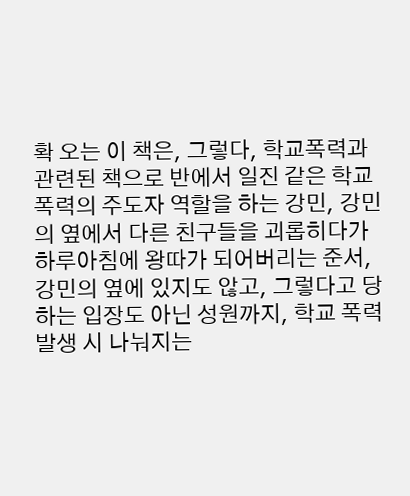확 오는 이 책은, 그렇다, 학교폭력과 관련된 책으로 반에서 일진 같은 학교폭력의 주도자 역할을 하는 강민, 강민의 옆에서 다른 친구들을 괴롭히다가 하루아침에 왕따가 되어버리는 준서, 강민의 옆에 있지도 않고, 그렇다고 당하는 입장도 아닌 성원까지, 학교 폭력 발생 시 나눠지는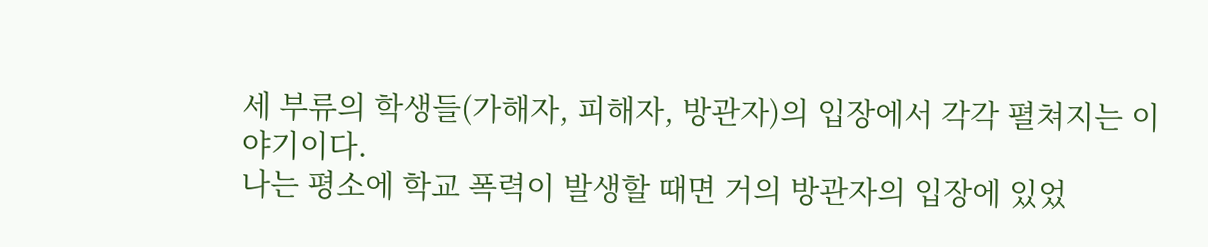세 부류의 학생들(가해자, 피해자, 방관자)의 입장에서 각각 펼쳐지는 이야기이다.
나는 평소에 학교 폭력이 발생할 때면 거의 방관자의 입장에 있었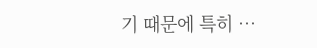기 때문에 특히 …